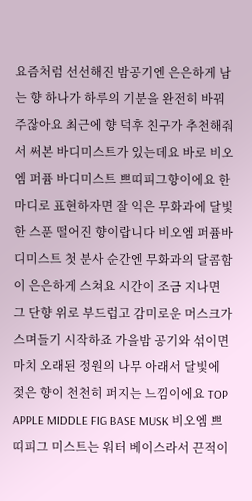요즘처럼 선선해진 밤공기엔 은은하게 남는 향 하나가 하루의 기분을 완전히 바꿔주잖아요 최근에 향 덕후 친구가 추천해줘서 써본 바디미스트가 있는데요 바로 비오엠 퍼퓸 바디미스트 쁘띠피그향이에요 한마디로 표현하자면 잘 익은 무화과에 달빛 한 스푼 떨어진 향이랍니다 비오엠 퍼퓸바디미스트 첫 분사 순간엔 무화과의 달콤함이 은은하게 스쳐요 시간이 조금 지나면 그 단향 위로 부드럽고 감미로운 머스크가 스며들기 시작하죠 가을밤 공기와 섞이면 마치 오래된 정원의 나무 아래서 달빛에 젖은 향이 천천히 퍼지는 느낌이에요 TOP APPLE MIDDLE FIG BASE MUSK 비오엠 쁘띠피그 미스트는 워터 베이스라서 끈적이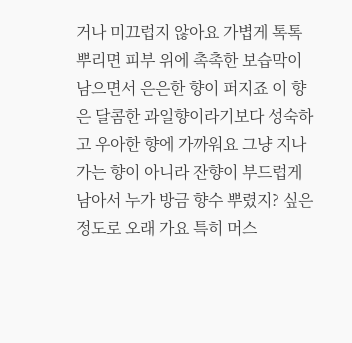거나 미끄럽지 않아요 가볍게 톡톡 뿌리면 피부 위에 촉촉한 보습막이 남으면서 은은한 향이 퍼지죠 이 향은 달콤한 과일향이라기보다 성숙하고 우아한 향에 가까워요 그냥 지나가는 향이 아니라 잔향이 부드럽게 남아서 누가 방금 향수 뿌렸지? 싶은 정도로 오래 가요 특히 머스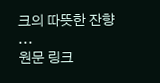크의 따뜻한 잔향 ...
원문 링크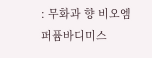: 무화과 향 비오엠 퍼퓸바디미스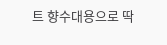트 향수대용으로 딱